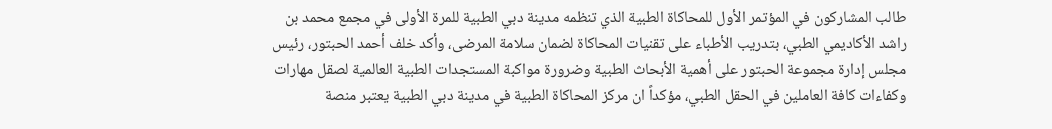طالب المشاركون في المؤتمر الأول للمحاكاة الطبية الذي تنظمه مدينة دبي الطبية للمرة الأولى في مجمع محمد بن راشد الأكاديمي الطبي، بتدريب الأطباء على تقنيات المحاكاة لضمان سلامة المرضى، وأكد خلف أحمد الحبتور، رئيس مجلس إدارة مجموعة الحبتور على أهمية الأبحاث الطبية وضرورة مواكبة المستجدات الطبية العالمية لصقل مهارات وكفاءات كافة العاملين في الحقل الطبي، مؤكداً ان مركز المحاكاة الطبية في مدينة دبي الطبية يعتبر منصة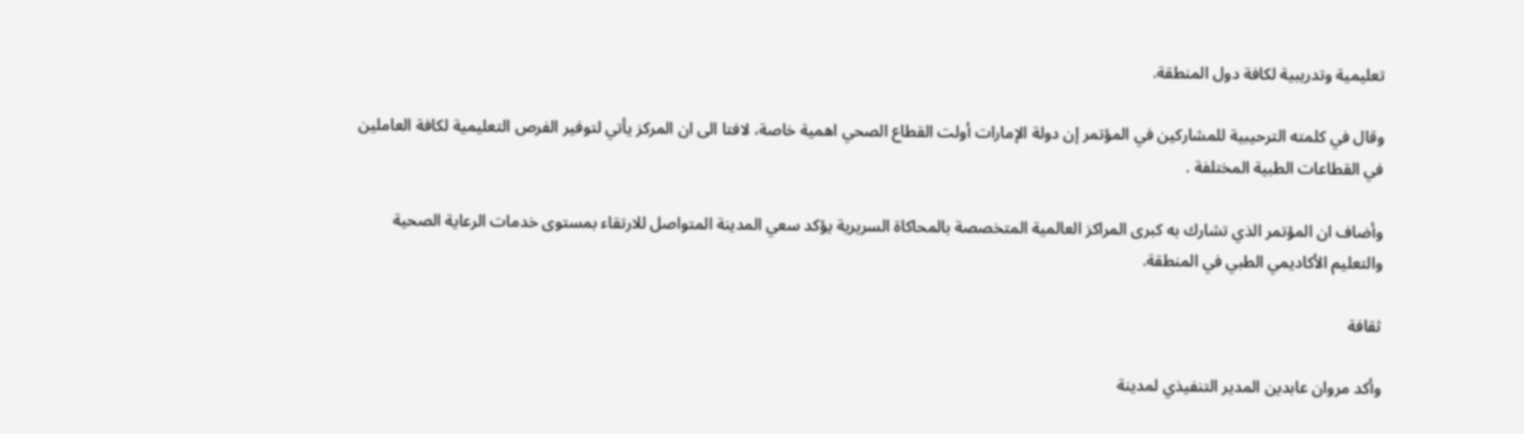تعليمية وتدريبية لكافة دول المنطقة.

وقال في كلمته الترحيبية للمشاركين في المؤتمر إن دولة الإمارات أولت القطاع الصحي اهمية خاصة، لافتا الى ان المركز يأتي لتوفير الفرص التعليمية لكافة العاملين في القطاعات الطبية المختلفة .

وأضاف ان المؤتمر الذي تشارك به كبرى المراكز العالمية المتخصصة بالمحاكاة السريرية يؤكد سعي المدينة المتواصل للارتقاء بمستوى خدمات الرعاية الصحية والتعليم الأكاديمي الطبي في المنطقة.

ثقافة

وأكد مروان عابدين المدير التنفيذي لمدينة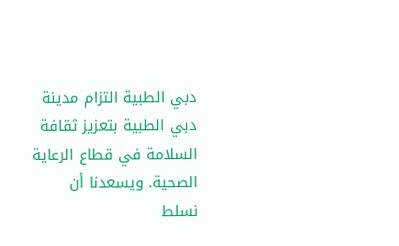دبي الطبية التزام مدينة دبي الطبية بتعزيز ثقافة السلامة في قطاع الرعاية الصحية. ويسعدنا أن نسلط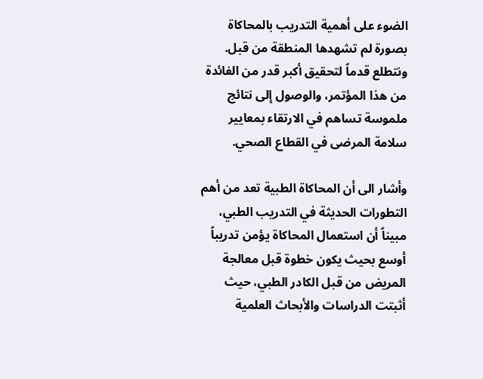الضوء على أهمية التدريب بالمحاكاة بصورة لم تشهدها المنطقة من قبل. ونتطلع قدماً لتحقيق أكبر قدر من الفائدة من هذا المؤتمر، والوصول إلى نتائج ملموسة تساهم في الارتقاء بمعايير سلامة المرضى في القطاع الصحي.

وأشار الى أن المحاكاة الطبية تعد من أهم التطورات الحديثة في التدريب الطبي، مبيناً أن استعمال المحاكاة يؤمن تدريباً أوسع بحيث يكون خطوة قبل معالجة المريض من قبل الكادر الطبي، حيث أثبتت الدراسات والأبحاث العلمية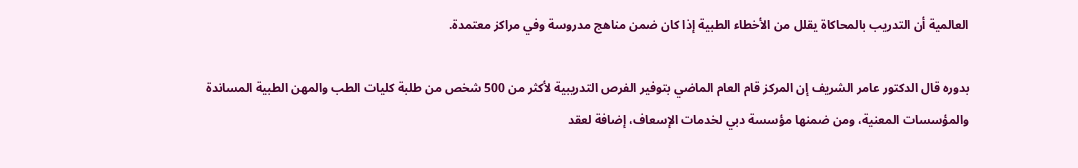العالمية أن التدريب بالمحاكاة يقلل من الأخطاء الطبية إذا كان ضمن مناهج مدروسة وفي مراكز معتمدة.

بدوره قال الدكتور عامر الشريف إن المركز قام العام الماضي بتوفير الفرص التدريبية لأكثر من 500 شخص من طلبة كليات الطب والمهن الطبية المساندة والمؤسسات المعنية، ومن ضمنها مؤسسة دبي لخدمات الإسعاف، إضافة لعقد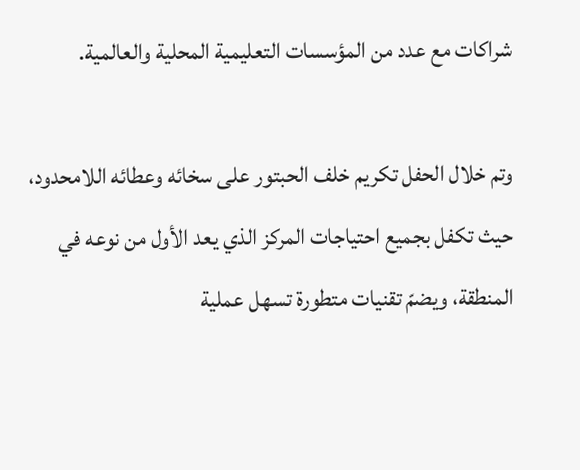شراكات مع عدد من المؤسسات التعليمية المحلية والعالمية.

وتم خلال الحفل تكريم خلف الحبتور على سخائه وعطائه اللامحدود، حيث تكفل بجميع احتياجات المركز الذي يعد الأول من نوعه في المنطقة، ويضمّ تقنيات متطورة تسهل عملية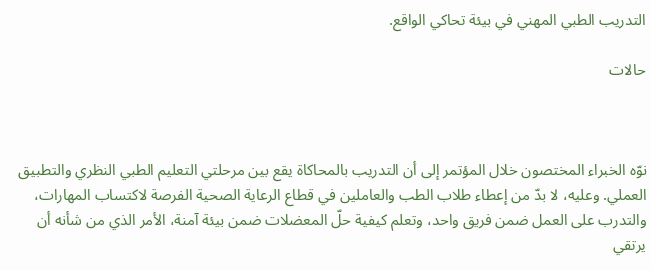التدريب الطبي المهني في بيئة تحاكي الواقع.

حالات



نوّه الخبراء المختصون خلال المؤتمر إلى أن التدريب بالمحاكاة يقع بين مرحلتي التعليم الطبي النظري والتطبيق العملي. وعليه، لا بدّ من إعطاء طلاب الطب والعاملين في قطاع الرعاية الصحية الفرصة لاكتساب المهارات، والتدرب على العمل ضمن فريق واحد، وتعلم كيفية حلّ المعضلات ضمن بيئة آمنة، الأمر الذي من شأنه أن يرتقي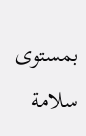بمستوى سلامة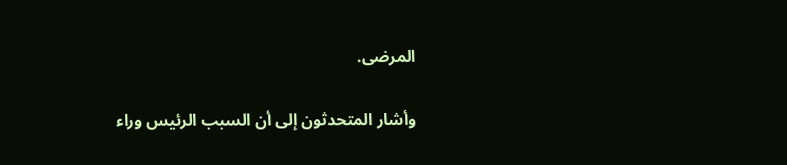المرضى.

وأشار المتحدثون إلى أن السبب الرئيس وراء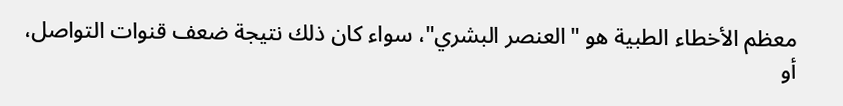معظم الأخطاء الطبية هو "العنصر البشري"، سواء كان ذلك نتيجة ضعف قنوات التواصل، أو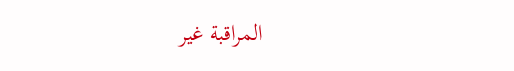المراقبة غير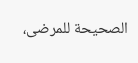الصحيحة للمرضى،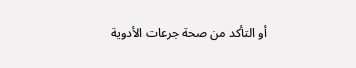أو التأكد من صحة جرعات الأدوية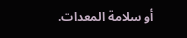أو سلامة المعدات.